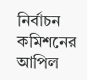নির্বাচন কমিশনের আপিল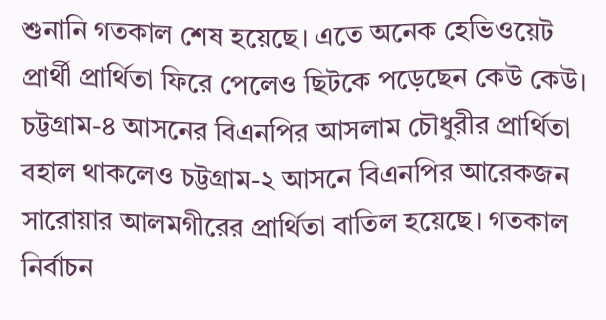শুনানি গতকাল শেষ হয়েছে। এতে অনেক হেভিওয়েট প্রার্থী প্রার্থিতা ফিরে পেলেও ছিটকে পড়েছেন কেউ কেউ। চট্টগ্রাম-৪ আসনের বিএনপির আসলাম চৌধুরীর প্রার্থিতা বহাল থাকলেও চট্টগ্রাম-২ আসনে বিএনপির আরেকজন সারোয়ার আলমগীরের প্রার্থিতা বাতিল হয়েছে। গতকাল নির্বাচন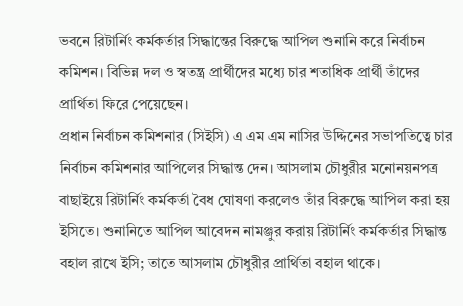ভবনে রিটার্নিং কর্মকর্তার সিদ্ধান্তের বিরুদ্ধে আপিল শুনানি করে নির্বাচন কমিশন। বিভিন্ন দল ও স্বতন্ত্র প্রার্থীদের মধ্যে চার শতাধিক প্রার্থী তাঁদের প্রার্থিতা ফিরে পেয়েছেন।
প্রধান নির্বাচন কমিশনার (সিইসি) এ এম এম নাসির উদ্দিনের সভাপতিত্বে চার নির্বাচন কমিশনার আপিলের সিদ্ধান্ত দেন। আসলাম চৌধুরীর মনোনয়নপত্র বাছাইয়ে রিটার্নিং কর্মকর্তা বৈধ ঘোষণা করলেও তাঁর বিরুদ্ধে আপিল করা হয় ইসিতে। শুনানিতে আপিল আবেদন নামঞ্জুর করায় রিটার্নিং কর্মকর্তার সিদ্ধান্ত বহাল রাখে ইসি; তাতে আসলাম চৌধুরীর প্রার্থিতা বহাল থাকে।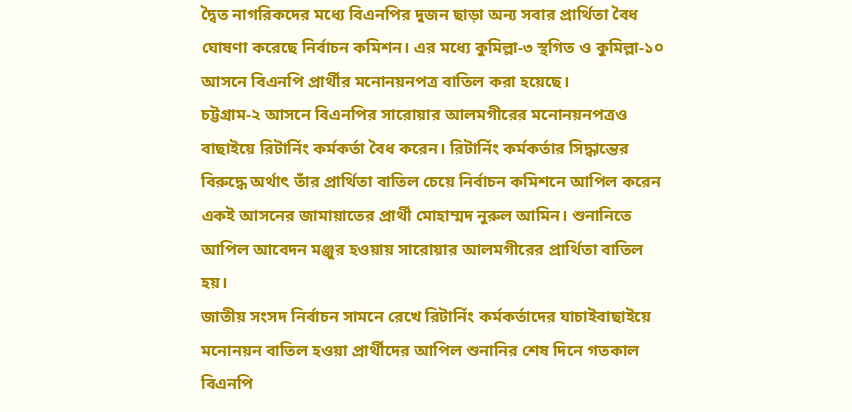দ্বৈত নাগরিকদের মধ্যে বিএনপির দুজন ছাড়া অন্য সবার প্রার্থিতা বৈধ ঘোষণা করেছে নির্বাচন কমিশন। এর মধ্যে কুমিল্লা-৩ স্থগিত ও কুমিল্লা-১০ আসনে বিএনপি প্রার্থীর মনোনয়নপত্র বাতিল করা হয়েছে।
চট্টগ্রাম-২ আসনে বিএনপির সারোয়ার আলমগীরের মনোনয়নপত্রও বাছাইয়ে রিটার্নিং কর্মকর্তা বৈধ করেন। রিটার্নিং কর্মকর্তার সিদ্ধান্তের বিরুদ্ধে অর্থাৎ তাঁর প্রার্থিতা বাতিল চেয়ে নির্বাচন কমিশনে আপিল করেন একই আসনের জামায়াতের প্রার্থী মোহাম্মদ নুরুল আমিন। শুনানিতে আপিল আবেদন মঞ্জুর হওয়ায় সারোয়ার আলমগীরের প্রার্থিতা বাতিল হয়।
জাতীয় সংসদ নির্বাচন সামনে রেখে রিটার্নিং কর্মকর্তাদের যাচাইবাছাইয়ে মনোনয়ন বাতিল হওয়া প্রার্থীদের আপিল শুনানির শেষ দিনে গতকাল বিএনপি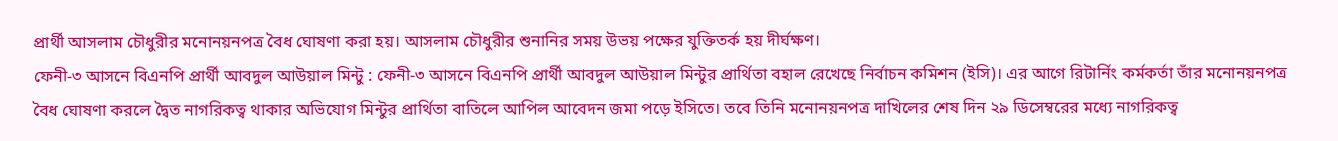প্রার্থী আসলাম চৌধুরীর মনোনয়নপত্র বৈধ ঘোষণা করা হয়। আসলাম চৌধুরীর শুনানির সময় উভয় পক্ষের যুক্তিতর্ক হয় দীর্ঘক্ষণ।
ফেনী-৩ আসনে বিএনপি প্রার্থী আবদুল আউয়াল মিন্টু : ফেনী-৩ আসনে বিএনপি প্রার্থী আবদুল আউয়াল মিন্টুর প্রার্থিতা বহাল রেখেছে নির্বাচন কমিশন (ইসি)। এর আগে রিটার্নিং কর্মকর্তা তাঁর মনোনয়নপত্র বৈধ ঘোষণা করলে দ্বৈত নাগরিকত্ব থাকার অভিযোগ মিন্টুর প্রার্থিতা বাতিলে আপিল আবেদন জমা পড়ে ইসিতে। তবে তিনি মনোনয়নপত্র দাখিলের শেষ দিন ২৯ ডিসেম্বরের মধ্যে নাগরিকত্ব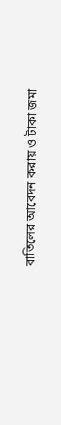বাতিলের আবেদন করায় ও টাকা জমা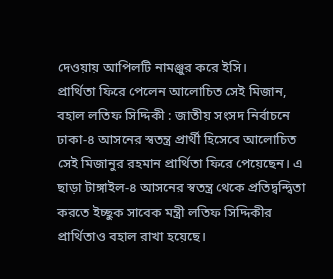দেওয়ায় আপিলটি নামঞ্জুর করে ইসি।
প্রার্থিতা ফিরে পেলেন আলোচিত সেই মিজান, বহাল লতিফ সিদ্দিকী : জাতীয় সংসদ নির্বাচনে ঢাকা-৪ আসনের স্বতন্ত্র প্রার্থী হিসেবে আলোচিত সেই মিজানুর রহমান প্রার্থিতা ফিরে পেয়েছেন। এ ছাড়া টাঙ্গাইল-৪ আসনের স্বতন্ত্র থেকে প্রতিদ্বন্দ্বিতা করতে ইচ্ছুক সাবেক মন্ত্রী লতিফ সিদ্দিকীর প্রার্থিতাও বহাল রাখা হয়েছে।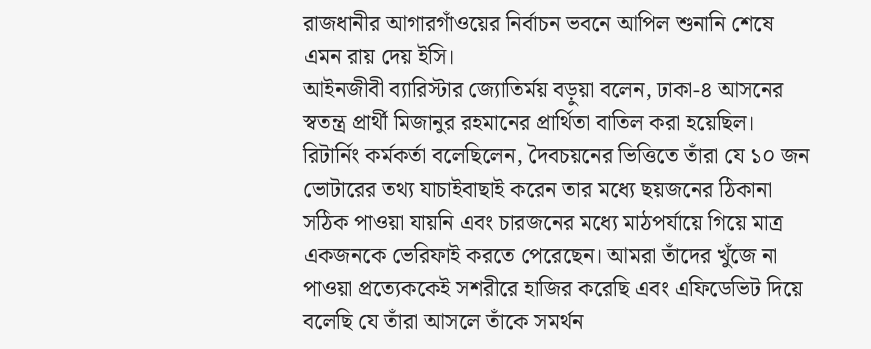রাজধানীর আগারগাঁওয়ের নির্বাচন ভবনে আপিল শুনানি শেষে এমন রায় দেয় ইসি।
আইনজীবী ব্যারিস্টার জ্যোতির্ময় বড়ুয়া বলেন, ঢাকা-৪ আসনের স্বতন্ত্র প্রার্থী মিজানুর রহমানের প্রার্থিতা বাতিল করা হয়েছিল। রিটার্নিং কর্মকর্তা বলেছিলেন, দৈবচয়নের ভিত্তিতে তাঁরা যে ১০ জন ভোটারের তথ্য যাচাইবাছাই করেন তার মধ্যে ছয়জনের ঠিকানা সঠিক পাওয়া যায়নি এবং চারজনের মধ্যে মাঠপর্যায়ে গিয়ে মাত্র একজনকে ভেরিফাই করতে পেরেছেন। আমরা তাঁদের খুঁজে না পাওয়া প্রত্যেককেই সশরীরে হাজির করেছি এবং এফিডেভিট দিয়ে বলেছি যে তাঁরা আসলে তাঁকে সমর্থন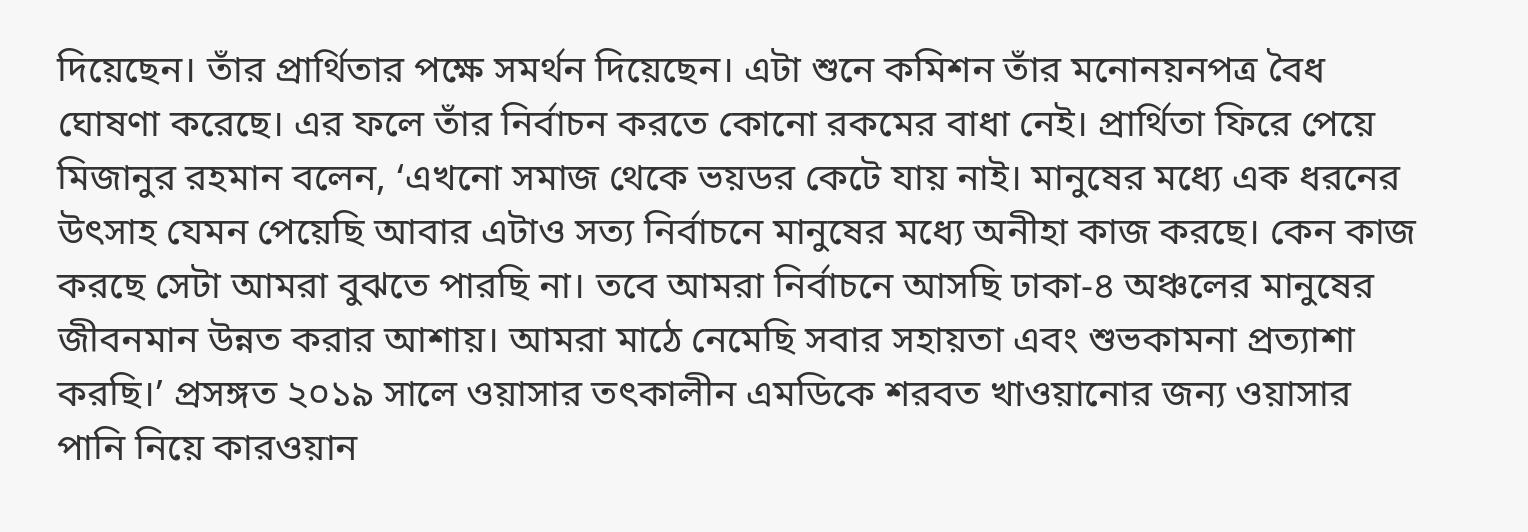দিয়েছেন। তাঁর প্রার্থিতার পক্ষে সমর্থন দিয়েছেন। এটা শুনে কমিশন তাঁর মনোনয়নপত্র বৈধ ঘোষণা করেছে। এর ফলে তাঁর নির্বাচন করতে কোনো রকমের বাধা নেই। প্রার্থিতা ফিরে পেয়ে মিজানুর রহমান বলেন, ‘এখনো সমাজ থেকে ভয়ডর কেটে যায় নাই। মানুষের মধ্যে এক ধরনের উৎসাহ যেমন পেয়েছি আবার এটাও সত্য নির্বাচনে মানুষের মধ্যে অনীহা কাজ করছে। কেন কাজ করছে সেটা আমরা বুঝতে পারছি না। তবে আমরা নির্বাচনে আসছি ঢাকা-৪ অঞ্চলের মানুষের জীবনমান উন্নত করার আশায়। আমরা মাঠে নেমেছি সবার সহায়তা এবং শুভকামনা প্রত্যাশা করছি।’ প্রসঙ্গত ২০১৯ সালে ওয়াসার তৎকালীন এমডিকে শরবত খাওয়ানোর জন্য ওয়াসার পানি নিয়ে কারওয়ান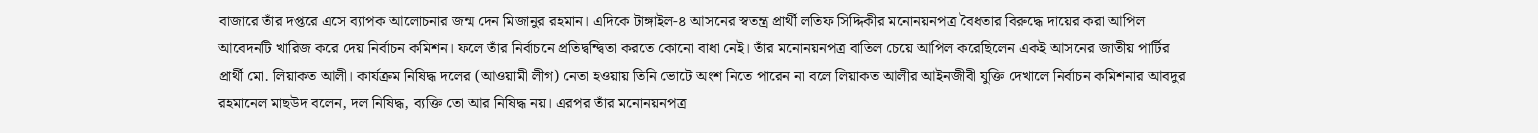বাজারে তাঁর দপ্তরে এসে ব্যাপক আলোচনার জন্ম দেন মিজানুর রহমান। এদিকে টাঙ্গাইল-৪ আসনের স্বতন্ত্র প্রার্থী লতিফ সিদ্দিকীর মনোনয়নপত্র বৈধতার বিরুদ্ধে দায়ের করা আপিল আবেদনটি খারিজ করে দেয় নির্বাচন কমিশন। ফলে তাঁর নির্বাচনে প্রতিদ্বন্দ্বিতা করতে কোনো বাধা নেই। তাঁর মনোনয়নপত্র বাতিল চেয়ে আপিল করেছিলেন একই আসনের জাতীয় পার্টির প্রার্থী মো. লিয়াকত আলী। কার্যক্রম নিষিদ্ধ দলের (আওয়ামী লীগ) নেতা হওয়ায় তিনি ভোটে অংশ নিতে পারেন না বলে লিয়াকত আলীর আইনজীবী যুক্তি দেখালে নির্বাচন কমিশনার আবদুর রহমানেল মাছউদ বলেন, দল নিষিদ্ধ, ব্যক্তি তো আর নিষিদ্ধ নয়। এরপর তাঁর মনোনয়নপত্র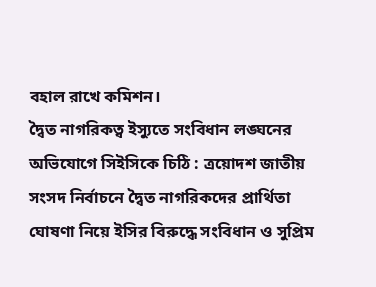বহাল রাখে কমিশন।
দ্বৈত নাগরিকত্ব ইস্যুতে সংবিধান লঙ্ঘনের অভিযোগে সিইসিকে চিঠি : ত্রয়োদশ জাতীয় সংসদ নির্বাচনে দ্বৈত নাগরিকদের প্রার্থিতা ঘোষণা নিয়ে ইসির বিরুদ্ধে সংবিধান ও সুপ্রিম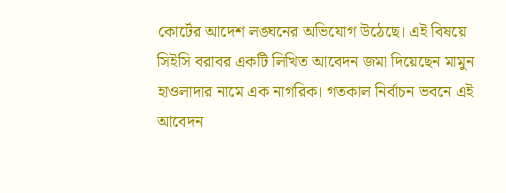কোর্টের আদেশ লঙ্ঘনের অভিযোগ উঠেছে। এই বিষয়ে সিইসি বরাবর একটি লিখিত আবেদন জমা দিয়েছেন মামুন হাওলাদার নামে এক নাগরিক। গতকাল নির্বাচন ভবনে এই আবেদন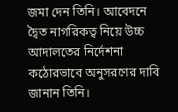জমা দেন তিনি। আবেদনে দ্বৈত নাগরিকত্ব নিয়ে উচ্চ আদালতের নির্দেশনা কঠোরভাবে অনুসরণের দাবি জানান তিনি।